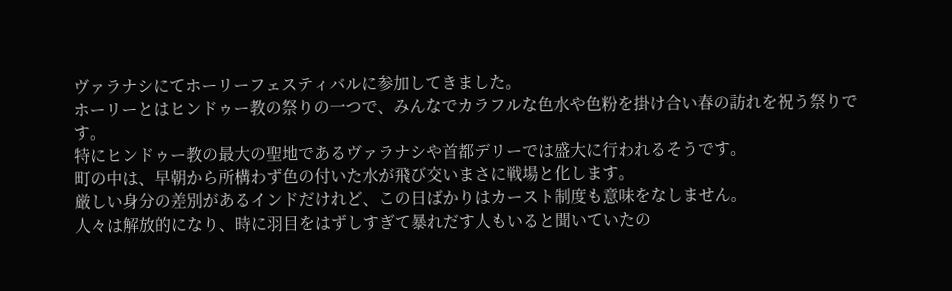ヴァラナシにてホーリーフェスティバルに参加してきました。
ホーリーとはヒンドゥー教の祭りの一つで、みんなでカラフルな色水や色粉を掛け合い春の訪れを祝う祭りです。
特にヒンドゥー教の最大の聖地であるヴァラナシや首都デリーでは盛大に行われるそうです。
町の中は、早朝から所構わず色の付いた水が飛び交いまさに戦場と化します。
厳しい身分の差別があるインドだけれど、この日ばかりはカースト制度も意味をなしません。
人々は解放的になり、時に羽目をはずしすぎて暴れだす人もいると聞いていたの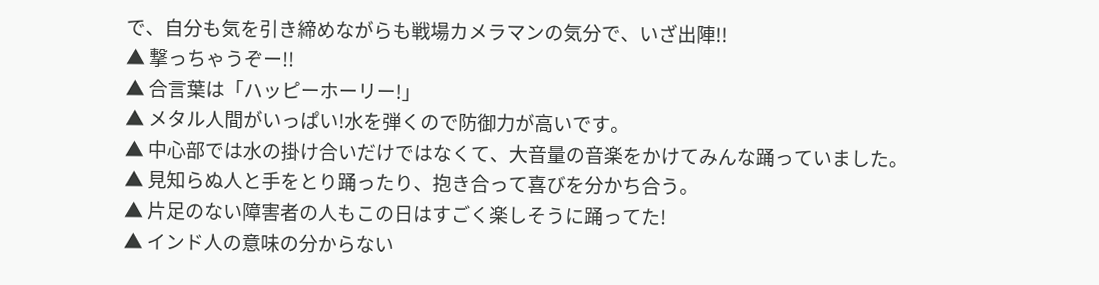で、自分も気を引き締めながらも戦場カメラマンの気分で、いざ出陣!!
▲ 撃っちゃうぞー!!
▲ 合言葉は「ハッピーホーリー!」
▲ メタル人間がいっぱい!水を弾くので防御力が高いです。
▲ 中心部では水の掛け合いだけではなくて、大音量の音楽をかけてみんな踊っていました。
▲ 見知らぬ人と手をとり踊ったり、抱き合って喜びを分かち合う。
▲ 片足のない障害者の人もこの日はすごく楽しそうに踊ってた!
▲ インド人の意味の分からない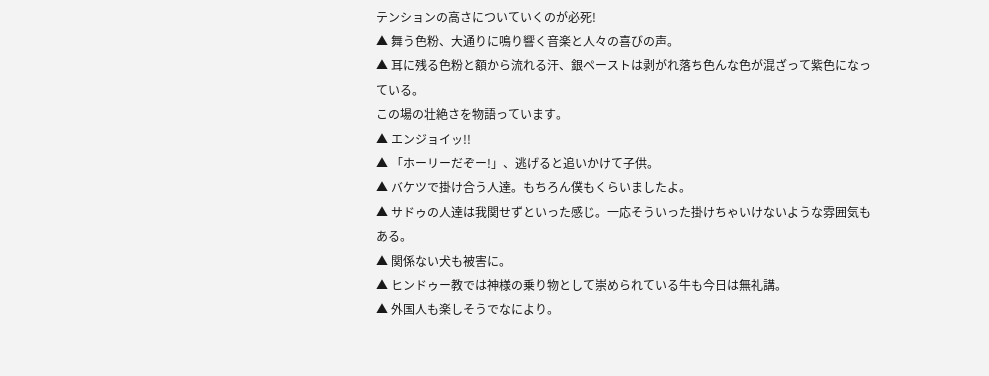テンションの高さについていくのが必死!
▲ 舞う色粉、大通りに鳴り響く音楽と人々の喜びの声。
▲ 耳に残る色粉と額から流れる汗、銀ペーストは剥がれ落ち色んな色が混ざって紫色になっている。
この場の壮絶さを物語っています。
▲ エンジョイッ!!
▲ 「ホーリーだぞー!」、逃げると追いかけて子供。
▲ バケツで掛け合う人達。もちろん僕もくらいましたよ。
▲ サドゥの人達は我関せずといった感じ。一応そういった掛けちゃいけないような雰囲気もある。
▲ 関係ない犬も被害に。
▲ ヒンドゥー教では神様の乗り物として崇められている牛も今日は無礼講。
▲ 外国人も楽しそうでなにより。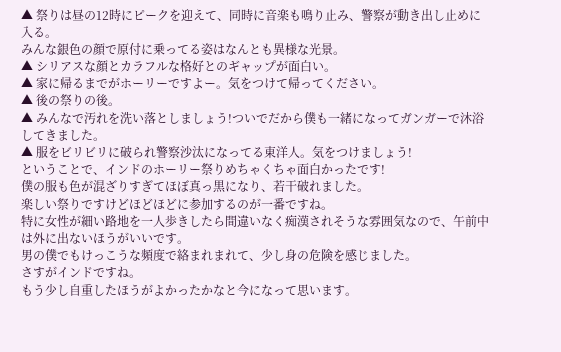▲ 祭りは昼の12時にピークを迎えて、同時に音楽も鳴り止み、警察が動き出し止めに入る。
みんな銀色の顔で原付に乗ってる姿はなんとも異様な光景。
▲ シリアスな顔とカラフルな格好とのギャップが面白い。
▲ 家に帰るまでがホーリーですよー。気をつけて帰ってください。
▲ 後の祭りの後。
▲ みんなで汚れを洗い落としましょう!ついでだから僕も一緒になってガンガーで沐浴してきました。
▲ 服をビリビリに破られ警察沙汰になってる東洋人。気をつけましょう!
ということで、インドのホーリー祭りめちゃくちゃ面白かったです!
僕の服も色が混ざりすぎてほぼ真っ黒になり、若干破れました。
楽しい祭りですけどほどほどに参加するのが一番ですね。
特に女性が細い路地を一人歩きしたら間違いなく痴漢されそうな雰囲気なので、午前中は外に出ないほうがいいです。
男の僕でもけっこうな頻度で絡まれまれて、少し身の危険を感じました。
さすがインドですね。
もう少し自重したほうがよかったかなと今になって思います。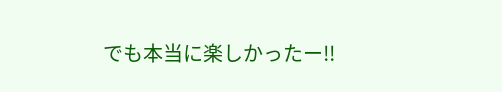でも本当に楽しかったー!!